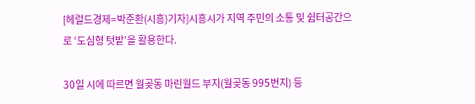[헤럴드경제=박준환(시흥)기자]시흥시가 지역 주민의 소통 및 쉼터공간으로 ‘도심형 텃밭’을 활용한다.

30일 시에 따르면 월곶동 마린월드 부지(월곶동 995번지) 등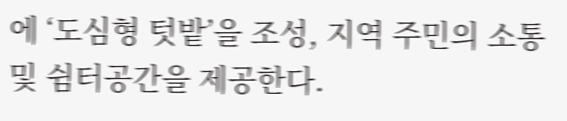에 ‘도심형 텃밭’을 조성, 지역 주민의 소통 및 쉼터공간을 제공한다.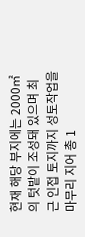현재 해당 부지에는 2000㎡의 텃밭이 조성돼 있으며 최근 인접 토지까지 성토작업을 마무리 지어 총 1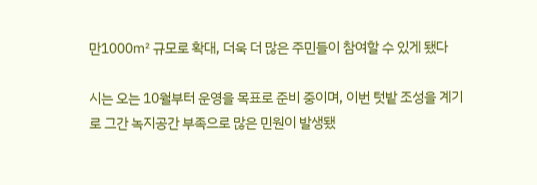만1000㎡ 규모로 확대, 더욱 더 많은 주민들이 참여할 수 있게 됐다

시는 오는 10월부터 운영을 목표로 준비 중이며, 이번 텃밭 조성을 계기로 그간 녹지공간 부족으로 많은 민원이 발생됐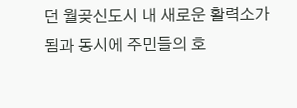던 월곶신도시 내 새로운 활력소가 됨과 동시에 주민들의 호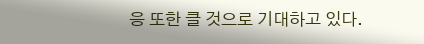응 또한 클 것으로 기대하고 있다.